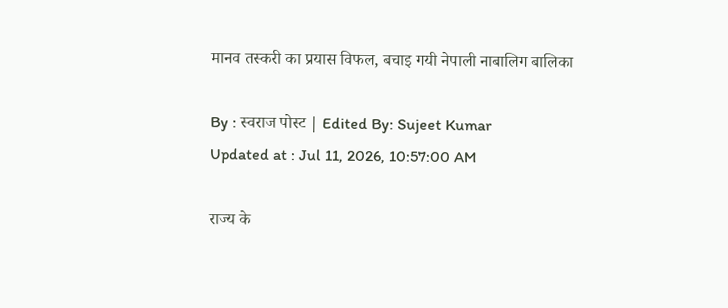मानव तस्करी का प्रयास विफल, बचाइ गयी नेपाली नाबालिग बालिका

By : स्वराज पोस्ट | Edited By: Sujeet Kumar
Updated at : Jul 11, 2026, 10:57:00 AM

राज्य के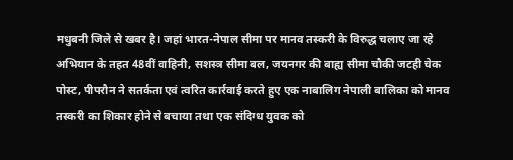मधुबनी जिले से खबर है। जहां भारत-नेपाल सीमा पर मानव तस्करी के विरुद्ध चलाए जा रहे अभियान के तहत 48वीं वाहिनी, सशस्त्र सीमा बल, जयनगर की बाह्य सीमा चौकी जटही चेक पोस्ट, पीपरौन ने सतर्कता एवं त्वरित कार्रवाई करते हुए एक नाबालिग नेपाली बालिका को मानव तस्करी का शिकार होने से बचाया तथा एक संदिग्ध युवक को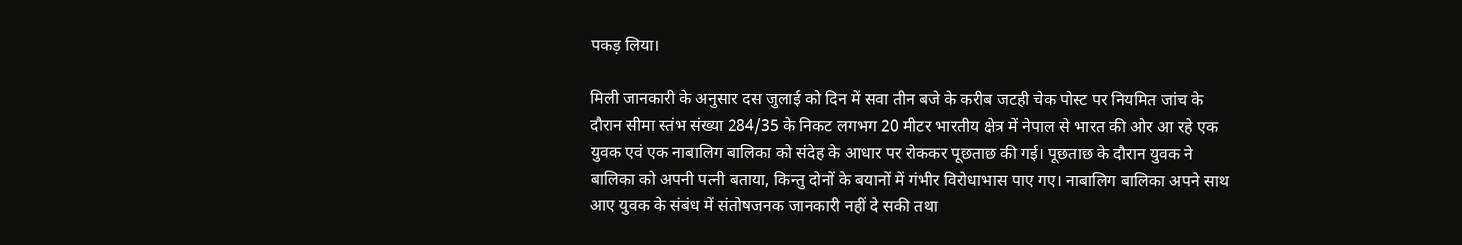पकड़ लिया।

मिली जानकारी के अनुसार दस जुलाई को दिन में सवा तीन बजे के करीब जटही चेक पोस्ट पर नियमित जांच के दौरान सीमा स्तंभ संख्या 284/35 के निकट लगभग 20 मीटर भारतीय क्षेत्र में नेपाल से भारत की ओर आ रहे एक युवक एवं एक नाबालिग बालिका को संदेह के आधार पर रोककर पूछताछ की गई। पूछताछ के दौरान युवक ने बालिका को अपनी पत्नी बताया, किन्तु दोनों के बयानों में गंभीर विरोधाभास पाए गए। नाबालिग बालिका अपने साथ आए युवक के संबंध में संतोषजनक जानकारी नहीं दे सकी तथा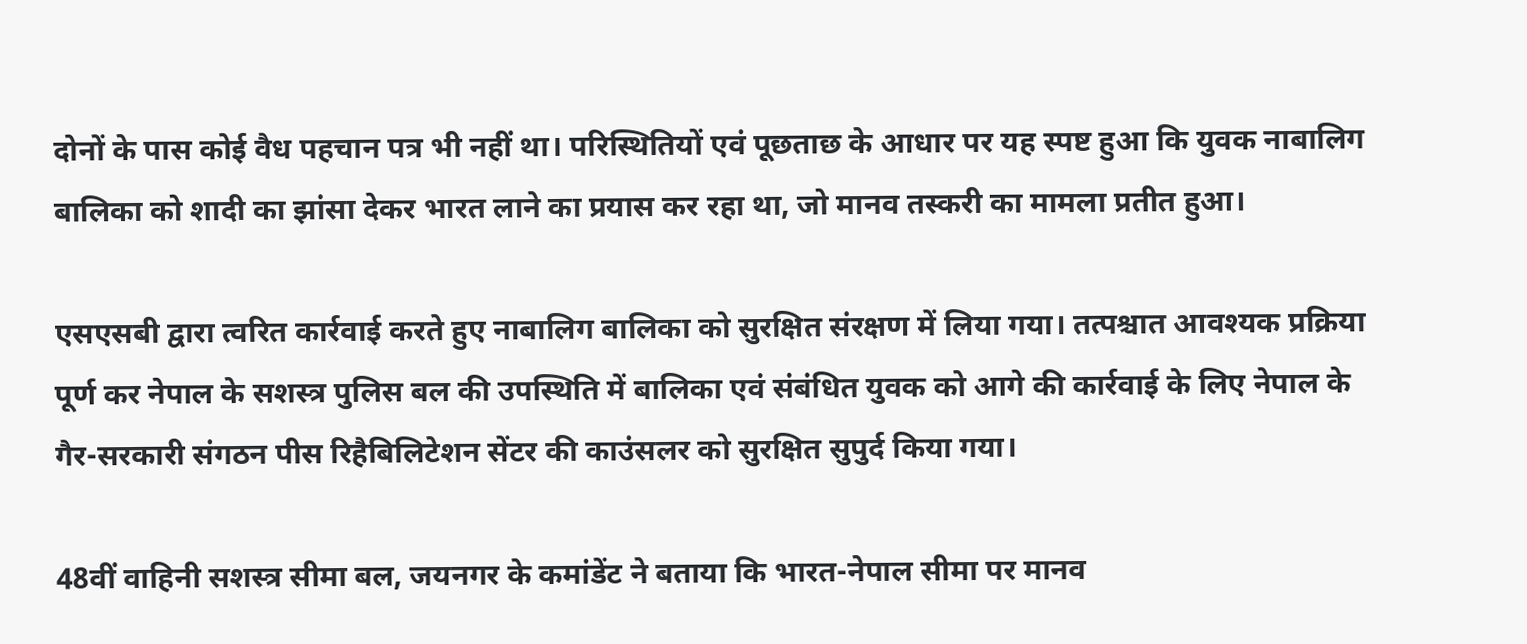दोनों के पास कोई वैध पहचान पत्र भी नहीं था। परिस्थितियों एवं पूछताछ के आधार पर यह स्पष्ट हुआ कि युवक नाबालिग बालिका को शादी का झांसा देकर भारत लाने का प्रयास कर रहा था, जो मानव तस्करी का मामला प्रतीत हुआ।

एसएसबी द्वारा त्वरित कार्रवाई करते हुए नाबालिग बालिका को सुरक्षित संरक्षण में लिया गया। तत्पश्चात आवश्यक प्रक्रिया पूर्ण कर नेपाल के सशस्त्र पुलिस बल की उपस्थिति में बालिका एवं संबंधित युवक को आगे की कार्रवाई के लिए नेपाल के गैर-सरकारी संगठन पीस रिहैबिलिटेशन सेंटर की काउंसलर को सुरक्षित सुपुर्द किया गया।

48वीं वाहिनी सशस्त्र सीमा बल, जयनगर के कमांडेंट ने बताया कि भारत-नेपाल सीमा पर मानव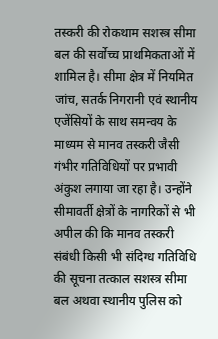तस्करी की रोकथाम सशस्त्र सीमा बल की सर्वोच्च प्राथमिकताओं में शामिल है। सीमा क्षेत्र में नियमित जांच, सतर्क निगरानी एवं स्थानीय एजेंसियों के साथ समन्वय के माध्यम से मानव तस्करी जैसी गंभीर गतिविधियों पर प्रभावी अंकुश लगाया जा रहा है। उन्होंने सीमावर्ती क्षेत्रों के नागरिकों से भी अपील की कि मानव तस्करी संबंधी किसी भी संदिग्ध गतिविधि की सूचना तत्काल सशस्त्र सीमा बल अथवा स्थानीय पुलिस को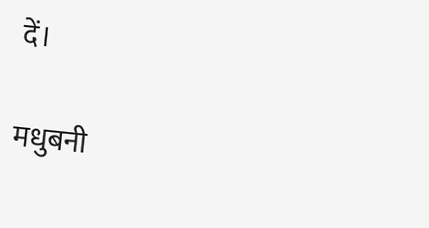दें।

मधुबनी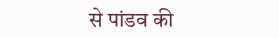से पांडव की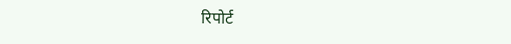रिपोर्ट